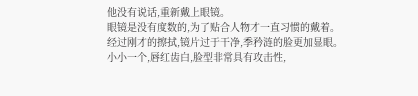他没有说话,重新戴上眼镜。
眼镜是没有度数的,为了贴合人物才一直习惯的戴着。
经过刚才的擦拭,镜片过于干净,季矜涟的脸更加显眼。
小小一个,唇红齿白,脸型非常具有攻击性,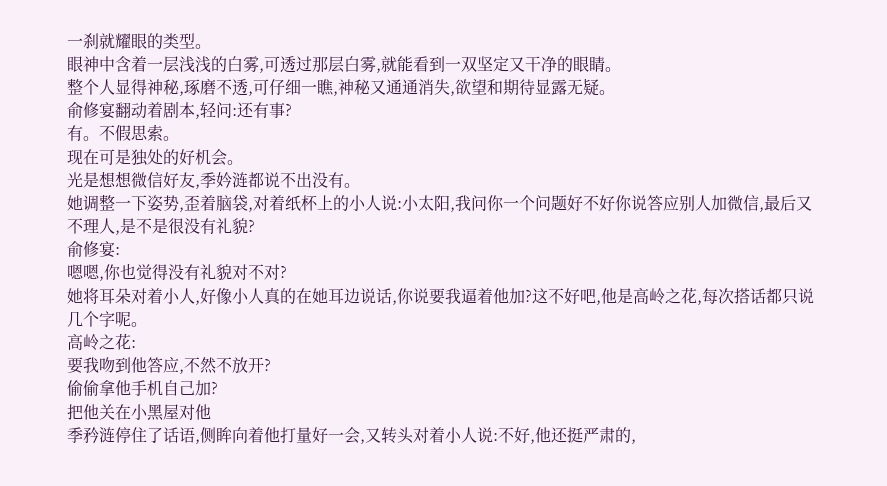一刹就耀眼的类型。
眼神中含着一层浅浅的白雾,可透过那层白雾,就能看到一双坚定又干净的眼睛。
整个人显得神秘,琢磨不透,可仔细一瞧,神秘又通通消失,欲望和期待显露无疑。
俞修宴翻动着剧本,轻问:还有事?
有。不假思索。
现在可是独处的好机会。
光是想想微信好友,季妗涟都说不出没有。
她调整一下姿势,歪着脑袋,对着纸杯上的小人说:小太阳,我问你一个问题好不好你说答应别人加微信,最后又不理人,是不是很没有礼貌?
俞修宴:
嗯嗯,你也觉得没有礼貌对不对?
她将耳朵对着小人,好像小人真的在她耳边说话,你说要我逼着他加?这不好吧,他是高岭之花,每次搭话都只说几个字呢。
高岭之花:
要我吻到他答应,不然不放开?
偷偷拿他手机自己加?
把他关在小黑屋对他
季矜涟停住了话语,侧眸向着他打量好一会,又转头对着小人说:不好,他还挺严肃的,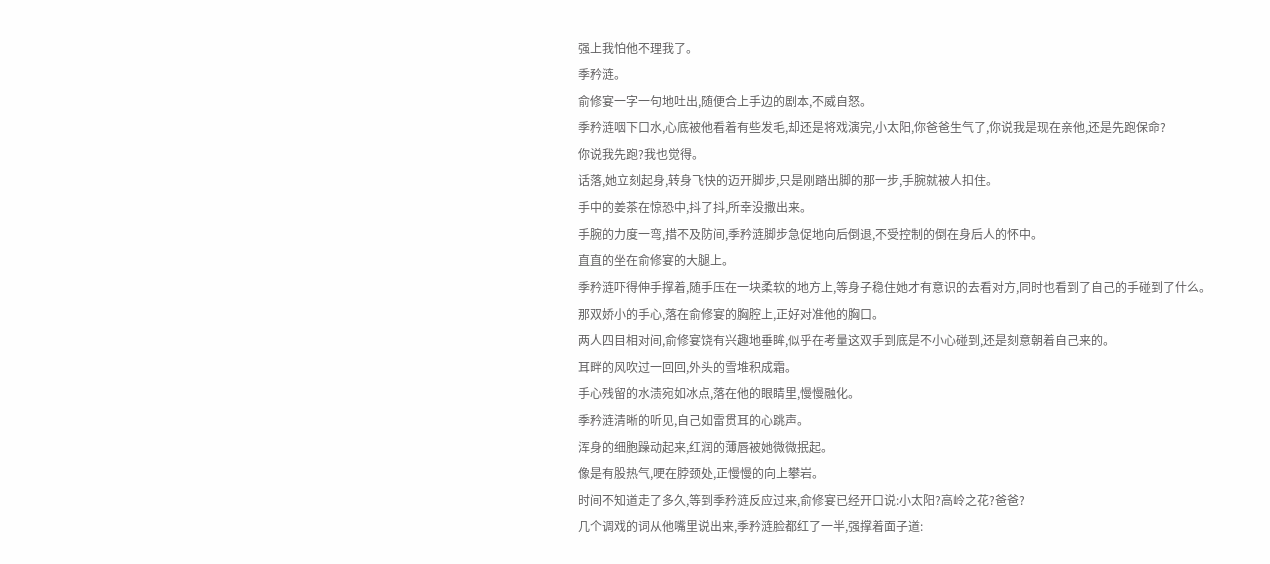强上我怕他不理我了。
季矜涟。
俞修宴一字一句地吐出,随便合上手边的剧本,不威自怒。
季矜涟咽下口水,心底被他看着有些发毛,却还是将戏演完,小太阳,你爸爸生气了,你说我是现在亲他,还是先跑保命?
你说我先跑?我也觉得。
话落,她立刻起身,转身飞快的迈开脚步,只是刚踏出脚的那一步,手腕就被人扣住。
手中的姜茶在惊恐中,抖了抖,所幸没撒出来。
手腕的力度一弯,措不及防间,季矜涟脚步急促地向后倒退,不受控制的倒在身后人的怀中。
直直的坐在俞修宴的大腿上。
季矜涟吓得伸手撑着,随手压在一块柔软的地方上,等身子稳住她才有意识的去看对方,同时也看到了自己的手碰到了什么。
那双娇小的手心,落在俞修宴的胸腔上,正好对准他的胸口。
两人四目相对间,俞修宴饶有兴趣地垂眸,似乎在考量这双手到底是不小心碰到,还是刻意朝着自己来的。
耳畔的风吹过一回回,外头的雪堆积成霜。
手心残留的水渍宛如冰点,落在他的眼睛里,慢慢融化。
季矜涟清晰的听见,自己如雷贯耳的心跳声。
浑身的细胞躁动起来,红润的薄唇被她微微抿起。
像是有股热气,哽在脖颈处,正慢慢的向上攀岩。
时间不知道走了多久,等到季矜涟反应过来,俞修宴已经开口说:小太阳?高岭之花?爸爸?
几个调戏的词从他嘴里说出来,季矜涟脸都红了一半,强撑着面子道: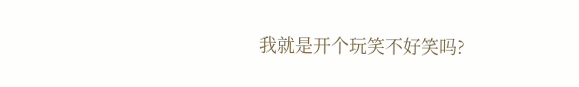我就是开个玩笑不好笑吗?